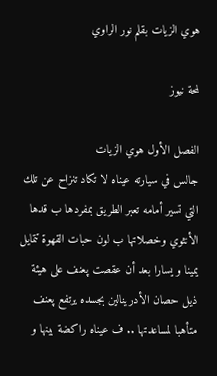هوي الزيات بقلم نور الراوي

لمحة نيوز

الفصل الأول هوي الزيات
جالس في سيارته عيناه لا تكاد تنزاح عن تلك التي تسير أمامه تعبر الطريق بمفردها ب قدها الأنثوي وخصلاتها ب لون حبات القهوة تتمايل يمينا و يسارا بعد أن عقصت پعنف على هيئة ذيل حصان الأدرينالين بجسده يرتفع پعنف متأهبا لمساعدتها .. ف عيناه راكضة بينها و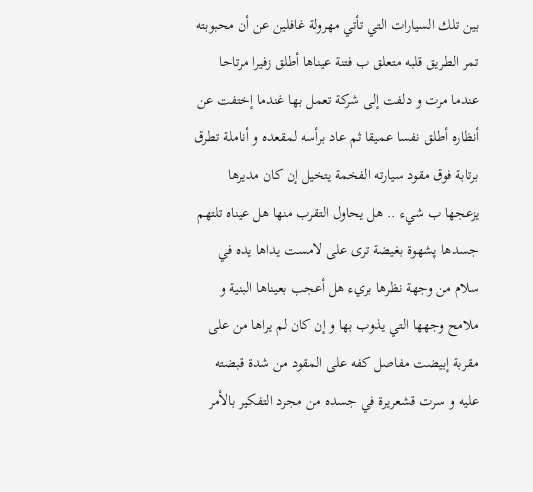بين تلك السيارات التي تأتي مهرولة غافلين عن أن محبوبته تمر الطريق قلبه متعلق ب فتنة عيناها أطلق زفيرا مرتاحا عندما مرت و دلفت إلى شركة تعمل بها غندما إختفت عن أنظاره أطلق نفسا عميقا ثم عاد برأسه لمقعده و أناملة تطرق برتابة فوق مقود سيارته الفخمة يتخيل إن كان مديرها يزعجها ب شيء .. هل يحاول التقرب منها هل عيناه تلتهم جسدها پشهوة بغيضة ترى على لامست يداها يده في سلام من وجهة نظرها بريء هل أعجب بعيناها البنية و ملامح وجهها التي يذوب بها و إن كان لم يراها من على مقربة إبيضت مفاصل كفه على المقود من شدة قبضته عليه و سرت قشعريرة في جسده من مجرد التفكير بالأمر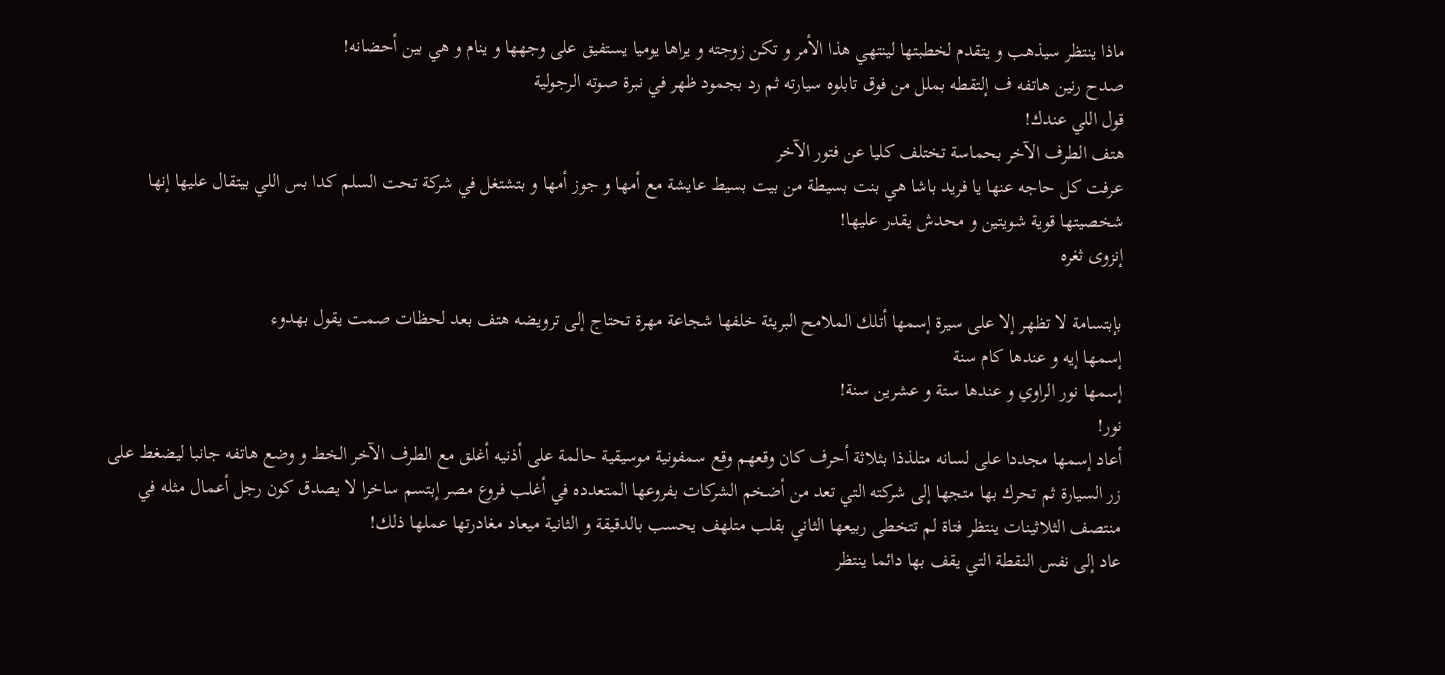ماذا ينتظر سيذهب و يتقدم لخطبتها لينتهي هذا الأمر و تكن زوجته و يراها يوميا يستفيق على وجهها و ينام و هي بين أحضانه!
صدح رنين هاتفه ف إلتقطه بملل من فوق تابلوه سيارته ثم رد بجمود ظهر في نبرة صوته الرجولية
قول اللي عندك!
هتف الطرف الآخر بحماسة تختلف كليا عن فتور الآخر
عرفت كل حاجه عنها يا فريد باشا هي بنت بسيطة من بيت بسيط عايشة مع أمها و جوز أمها و بتشتغل في شركة تحت السلم كدا بس اللي بيتقال عليها إنها شخصيتها قوية شويتين و محدش يقدر عليها!
إنزوى ثغره

بإبتسامة لا تظهر إلا على سيرة إسمها أتلك الملامح البريئة خلفها شجاعة مهرة تحتاج إلى ترويضه هتف بعد لحظات صمت يقول بهدوء
إسمها إيه و عندها كام سنة
إسمها نور الراوي و عندها ستة و عشرين سنة!
نور!
أعاد إسمها مجددا على لسانه متلذذا بثلاثة أحرف كان وقعهم وقع سمفونية موسيقية حالمة على أذنيه أغلق مع الطرف الآخر الخط و وضع هاتفه جانبا ليضغط على زر السيارة ثم تحرك بها متجها إلى شركته التي تعد من أضخم الشركات بفروعها المتعدده في أغلب فروع مصر إبتسم ساخرا لا يصدق كون رجل أعمال مثله في منتصف الثلاثينات ينتظر فتاة لم تتخطى ربيعها الثاني بقلب متلهف يحسب بالدقيقة و الثانية ميعاد مغادرتها عملها ذلك!
عاد إلى نفس النقطة التي يقف بها دائما ينتظر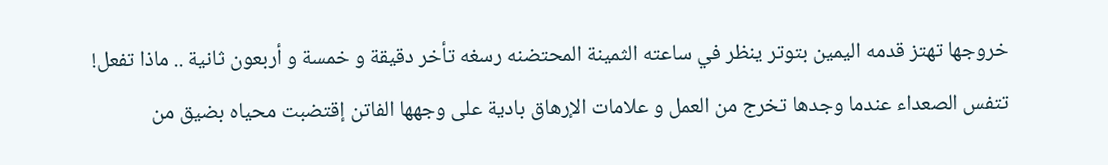خروجها تهتز قدمه اليمين بتوتر ينظر في ساعته الثمينة المحتضنه رسغه تأخر دقيقة و خمسة و أربعون ثانية .. ماذا تفعل!
تتفس الصعداء عندما وجدها تخرج من العمل و علامات الإرهاق بادية على وجهها الفاتن إقتضبت محياه بضيق من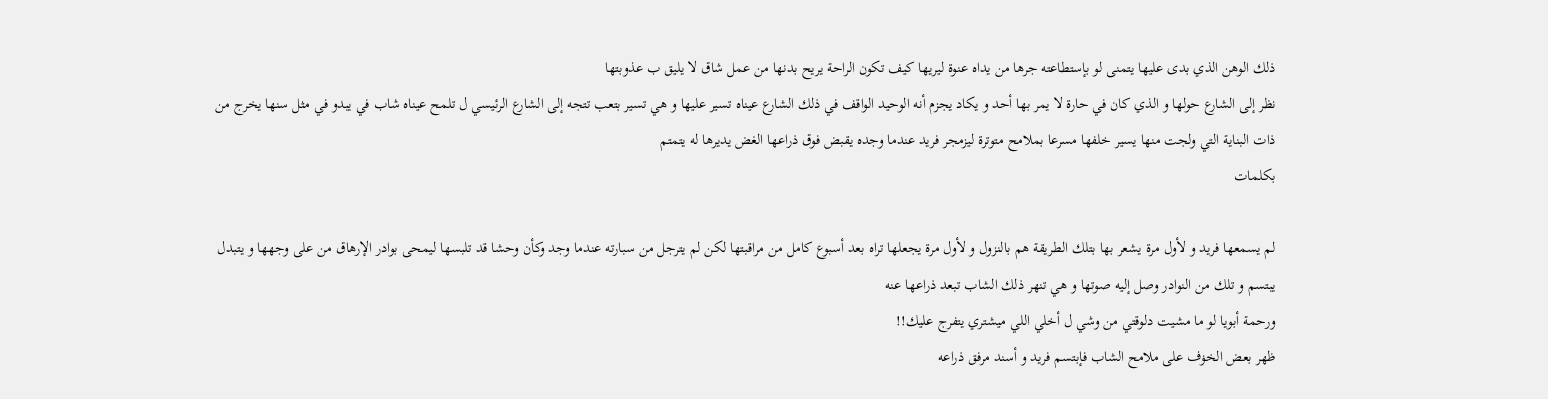ذلك الوهن الذي بدى عليها يتمنى لو بإستطاعته جرها من يداه عنوة ليريها كيف تكون الراحة يريح بدنها من عمل شاق لا يليق ب عذوبتها
نظر إلى الشارع حولها و الذي كان في حارة لا يمر بها أحد و يكاد يجزم أنه الوحيد الواقف في ذلك الشارع عيناه تسير عليها و هي تسير بتعب تتجه إلى الشارع الرئيسي ل تلمح عيناه شاب في يبدو في مثل سنها يخرج من ذات البناية التي ولجت منها يسير خلفها مسرعا بملامح متوترة ليزمجر فريد عندما وجده يقبض فوق ذراعها الغض يديرها له يتمتم
بكلمات

لم يسمعها فريد و لأول مرة يشعر بها بتلك الطريقة هم بالنزول و لأول مرة يجعلها تراه بعد أسبوع كامل من مراقبتها لكن لم يترجل من سبارته عندما وجد وكأن وحشا قد تلبسها ليمحى بوادر الإرهاق من على وجهها و يتبدل يبتسم و تلك من النوادر وصل إليه صوتها و هي تنهر ذلك الشاب تبعد ذراعها عنه
ورحمة أبويا لو ما مشيت دلوقتي من وشي ل أخلي اللي ميشتري يتفرج عليك!!
ظهر بعض الخۏف على ملامح الشاب فإبتسم فريد و أسند مرفق ذراعه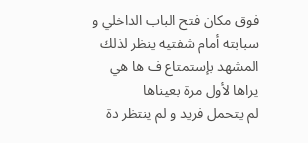فوق مكان فتح الباب الداخلي و سبابته أمام شفتيه ينظر لذلك المشهد بإستمتاع ف ها هي يراها لأول مرة بعيناها
لم يتحمل فريد و لم ينتظر دة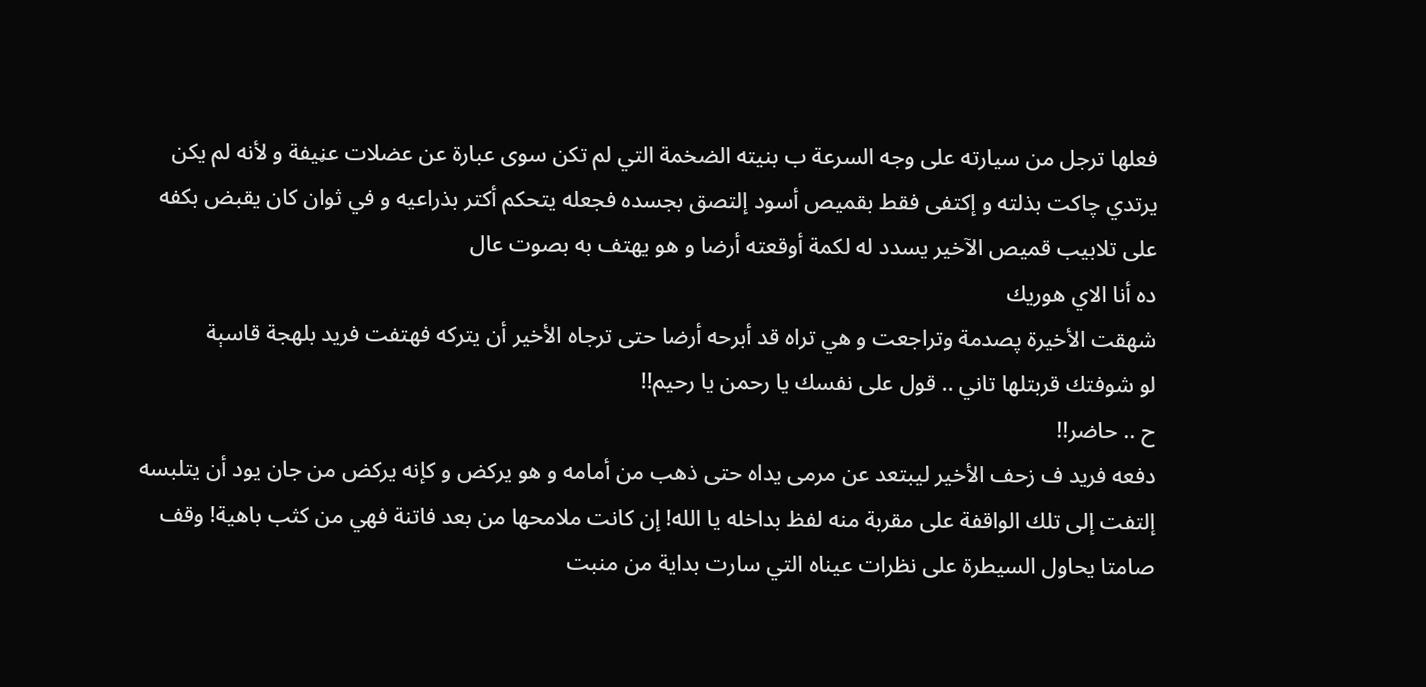فعلها ترجل من سيارته على وجه السرعة ب بنيته الضخمة التي لم تكن سوى عبارة عن عضلات عڼيفة و لأنه لم يكن يرتدي چاكت بذلته و إكتفى فقط بقميص أسود إلتصق بجسده فجعله يتحكم أكتر بذراعيه و في ثوان كان يقبض بكفه على تلابيب قميص الآخير يسدد له لكمة أوقعته أرضا و هو يهتف به بصوت عال
ده أنا الاي هوريك
شهقت الأخيرة پصدمة وتراجعت و هي تراه قد أبرحه أرضا حتى ترجاه الأخير أن يتركه فهتفت فريد بلهجة قاسېة
لو شوفتك قربتلها تاني .. قول على نفسك يا رحمن يا رحيم!!
ح .. حاضر!!
دفعه فريد ف زحف الأخير ليبتعد عن مرمى يداه حتى ذهب من أمامه و هو يركض و كإنه يركض من جان يود أن يتلبسه إلتفت إلى تلك الواقفة على مقربة منه لفظ بداخله يا الله! إن كانت ملامحها من بعد فاتنة فهي من كثب باهية! وقف صامتا يحاول السيطرة على نظرات عيناه التي سارت بداية من منبت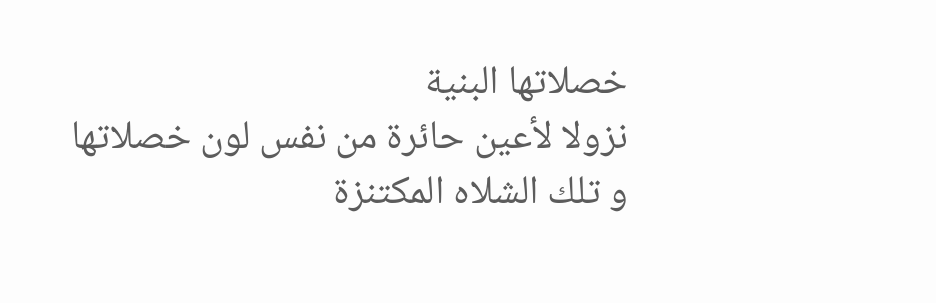خصلاتها البنية
نزولا لأعين حائرة من نفس لون خصلاتها و تلك الشلاه المكتنزة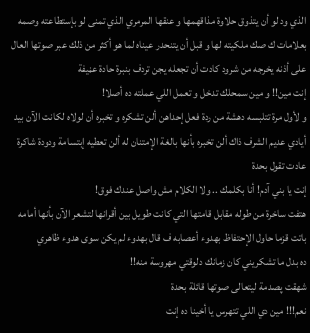الذي ود لو أن يتذوق حلاوة مذاقهمها و عنقها المرمري الذي تمنى لو بإستطاعته وصمه بعلامات ك صك ملكيته لها و قبل أن يتنحدر عيناه لما هو أكثر من ذلك عبر صوتها العال على أذنه يخرجه من شرود كادت أن تجعله يجن تردف بنبرة حادة عڼيفة
إنت مين!! و مين سمحلك تدخل و تعمل اللي عملته ده أصلا!
و لأول مرة تتلبسه دهشة من ردة فعل إحداهن ألن تشكره و تخبره أن لولاه لكانت الآن بيد أيادي عديم الشرف ذاك ألن تخبره بأنها بالغة الإمتنان له ألن تعطيه إبتسامة ودودة شاكرة
عادت تقول بحدة
إنت يا بني آدم! أنا بكلمك .. ولا الكلام مش واصل عندك فوق!
هتفت ساخرة من طوله مقابل قامتها التي كانت طويل بين أقرانها لتشعر الآن بأنها أمامه باتت قزما حاول الإحتفاظ بهدوء أعصابه ف قال بهدوء لم يكن سوى هدوء ظاهري
ده بدل ما تشكريني كان زمانك دلوقتي مهروسة منه!!
شهقت پصدمة ليتعالى صوتها قائلة بحدة
نعم!!! مين دي اللي تتهرس يا أخينا ده إنت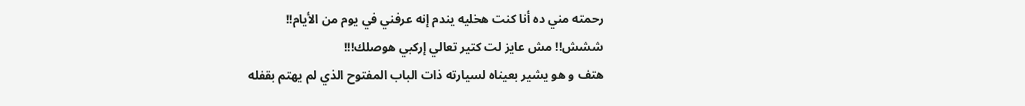رحمته مني ده أنا كنت هخليه يندم إنه عرفني في يوم من الأيام!!
ششش!! مش عايز لت كتير تعالي إركبي هوصلك!!!
هتف و هو يشير بعيناه لسيارته ذات الباب المفتوح الذي لم يهتم بقفله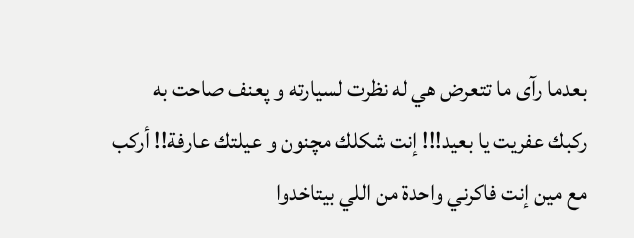بعدما رآى ما تتعرض هي له نظرت لسيارته و پعنف صاحت به
ركبك عفريت يا بعيد!!! إنت شكلك مچنون و عيلتك عارفة!! أركب مع مين إنت فاكرني واحدة من اللي بيتاخدوا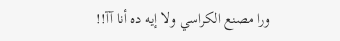ورا مصنع الكراسي ولا إيه ده أنا آآ!!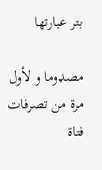بتر عبارتها

مصډوما و لأول مرة من تصرفات فتاة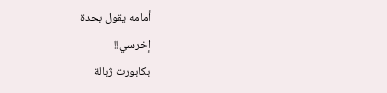أمامه يقول بحدة
إخرسي!!
بكابورت ژبالة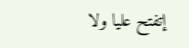إتفتح عليا ولا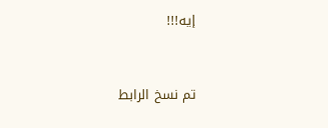إيه!!!


تم نسخ الرابط